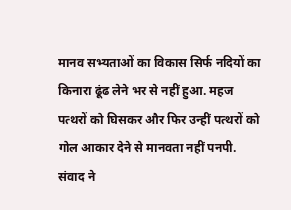मानव सभ्यताओं का विकास सिर्फ नदियों का किनारा ढूंढ लेने भर से नहीं हुआ. महज पत्थरों को घिसकर और फिर उन्हीं पत्थरों को गोल आकार देने से मानवता नहीं पनपी. संवाद ने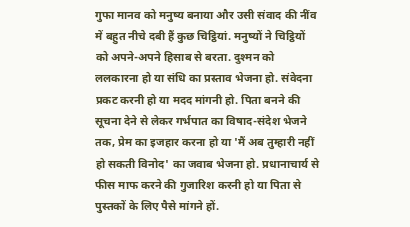गुफा मानव को मनुष्य बनाया और उसी संवाद की नींव में बहुत नीचे दबी हैं कुछ चिट्ठियां. मनुष्यों ने चिट्ठियों को अपने-अपने हिसाब से बरता. दुश्मन को ललकारना हो या संधि का प्रस्ताव भेजना हो. संवेदना प्रकट करनी हो या मदद मांगनी हो. पिता बनने की सूचना देने से लेकर गर्भपात का विषाद-संदेश भेजने तक, प्रेम का इजहार करना हो या 'मैं अब तुम्हारी नहीं हो सकती विनोद' का जवाब भेजना हो. प्रधानाचार्य से फीस माफ करने की गुजारिश करनी हो या पिता से पुस्तकों के लिए पैसे मांगने हों.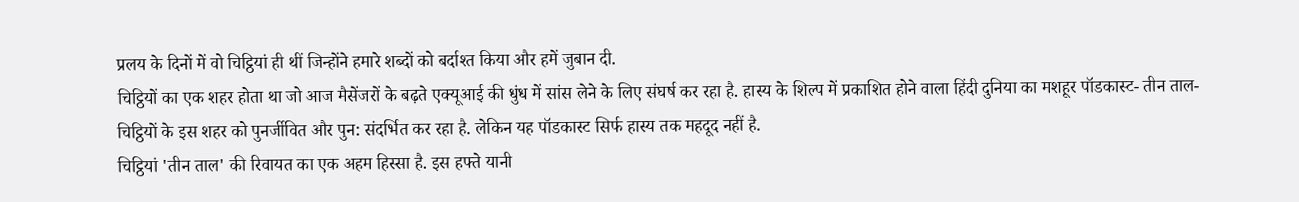प्रलय के दिनों में वो चिट्ठियां ही थीं जिन्होंने हमारे शब्दों को बर्दाश्त किया और हमें जुबान दी.
चिट्ठियों का एक शहर होता था जो आज मैसेंजरों के बढ़ते एक्यूआई की धुंध में सांस लेने के लिए संघर्ष कर रहा है. हास्य के शिल्प में प्रकाशित होने वाला हिंदी दुनिया का मशहूर पॉडकास्ट- तीन ताल- चिट्ठियों के इस शहर को पुनर्जीवित और पुन: संदर्भित कर रहा है. लेकिन यह पॉडकास्ट सिर्फ हास्य तक महदूद नहीं है.
चिट्ठियां 'तीन ताल' की रिवायत का एक अहम हिस्सा है. इस हफ्ते यानी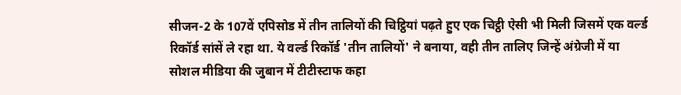सीजन-2 के 107वें एपिसोड में तीन तालियों की चिट्ठियां पढ़ते हुए एक चिट्ठी ऐसी भी मिली जिसमें एक वर्ल्ड रिकॉर्ड सांसें ले रहा था. ये वर्ल्ड रिकॉर्ड 'तीन तालियों' ने बनाया, वही तीन तालिए जिन्हें अंग्रेजी में या सोशल मीडिया की जुबान में टीटीस्टाफ कहा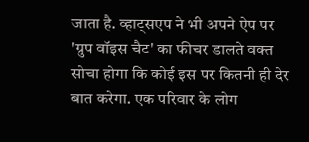जाता है. व्हाट्सएप ने भी अपने ऐप पर 'ग्रुप वॉइस चैट' का फीचर डालते वक्त सोचा होगा कि कोई इस पर कितनी ही देर बात करेगा. एक परिवार के लोग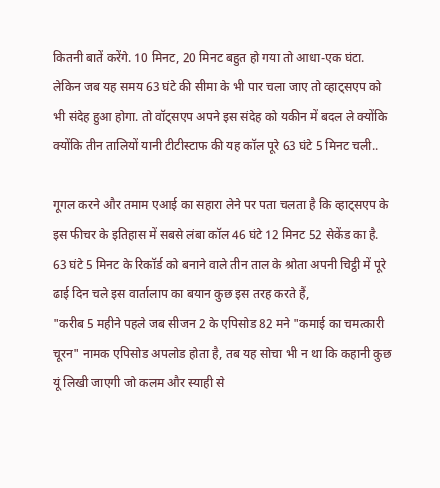कितनी बातें करेंगे. 10 मिनट, 20 मिनट बहुत हो गया तो आधा-एक घंटा. लेकिन जब यह समय 63 घंटे की सीमा के भी पार चला जाए तो व्हाट्सएप को भी संदेह हुआ होगा. तो वॉट्सएप अपने इस संदेह को यकीन में बदल ले क्योंकि क्योंकि तीन तालियों यानी टीटीस्टाफ की यह कॉल पूरे 63 घंटे 5 मिनट चली..

गूगल करने और तमाम एआई का सहारा लेने पर पता चलता है कि व्हाट्सएप के इस फीचर के इतिहास में सबसे लंबा कॉल 46 घंटे 12 मिनट 52 सेकेंड का है. 63 घंटे 5 मिनट के रिकॉर्ड को बनाने वाले तीन ताल के श्रोता अपनी चिट्ठी में पूरे ढाई दिन चले इस वार्तालाप का बयान कुछ इस तरह करते हैं,
"करीब 5 महीने पहले जब सीजन 2 के एपिसोड 82 मने "कमाई का चमत्कारी चूरन" नामक एपिसोड अपलोड होता है, तब यह सोचा भी न था कि कहानी कुछ यूं लिखी जाएगी जो कलम और स्याही से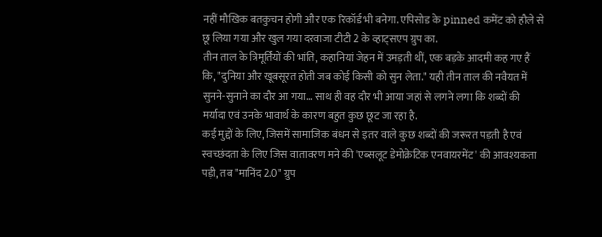नहीं मौखिक बतकुचन होगी और एक रिकॉर्ड भी बनेगा. एपिसोड के pinned कमेंट को हौले से छू लिया गया और खुल गया दरवाजा टीटी 2 के व्हाट्सएप ग्रुप का.
तीन ताल के त्रिमूर्तियों की भांति, कहानियां जेहन में उमड़ती थीं, एक बड़के आदमी कह गए हैं कि, "दुनिया और खूबसूरत होती जब कोई किसी को सुन लेता." यही तीन ताल की नवैयत में सुनने-सुनाने का दौर आ गया... साथ ही वह दौर भी आया जहां से लगने लगा कि शब्दों की मर्यादा एवं उनके भावार्थ के कारण बहुत कुछ छूट जा रहा है.
कई मुद्दों के लिए, जिसमें सामाजिक बंधन से इतर वाले कुछ शब्दों की जरूरत पड़ती है एवं स्वच्छंदता के लिए जिस वातावरण मने की 'एब्सलूट डेमोक्रेटिक एनवायरमेंट' की आवश्यकता पड़ी, तब "मानिंद 2.0" ग्रुप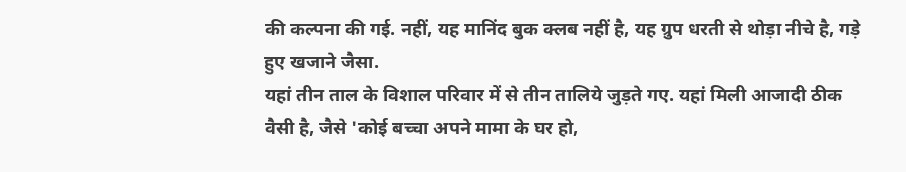की कल्पना की गई. नहीं, यह मानिंद बुक क्लब नहीं है, यह ग्रुप धरती से थोड़ा नीचे है, गड़े हुए खजाने जैसा.
यहां तीन ताल के विशाल परिवार में से तीन तालिये जुड़ते गए. यहां मिली आजादी ठीक वैसी है, जैसे 'कोई बच्चा अपने मामा के घर हो,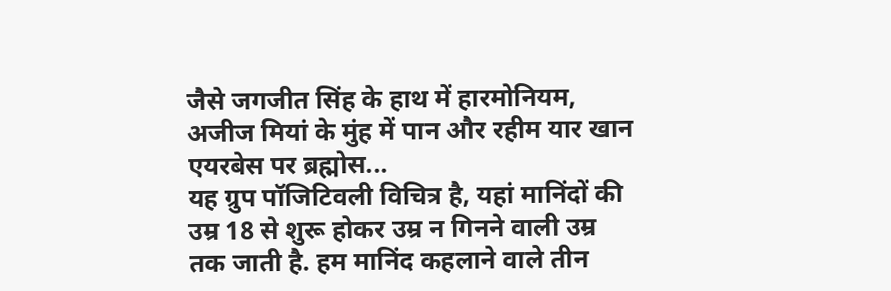जैसे जगजीत सिंह के हाथ में हारमोनियम, अजीज मियां के मुंह में पान और रहीम यार खान एयरबेस पर ब्रह्मोस...
यह ग्रुप पॉजिटिवली विचित्र है, यहां मानिंदों की उम्र 18 से शुरू होकर उम्र न गिनने वाली उम्र तक जाती है. हम मानिंद कहलाने वाले तीन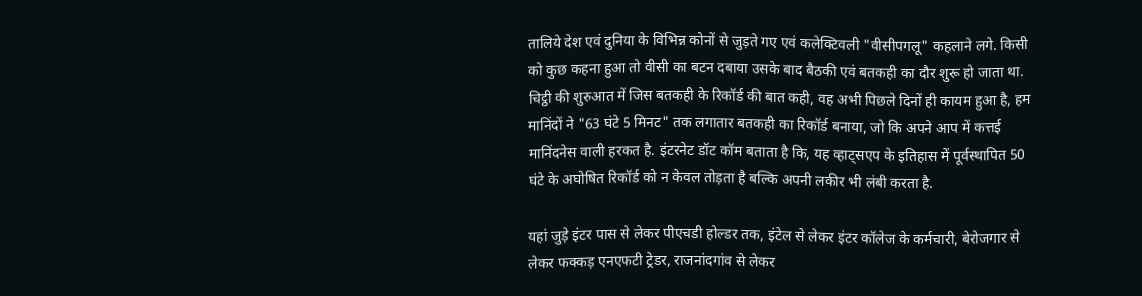तालिये देश एवं दुनिया के विभिन्न कोनों से जुड़ते गए एवं कलेक्टिवली "वीसीपगलू" कहलाने लगे. किसी को कुछ कहना हुआ तो वीसी का बटन दबाया उसके बाद बैठकी एवं बतकही का दौर शुरू हो जाता था.
चिट्ठी की शुरुआत में जिस बतकही के रिकॉर्ड की बात कही, वह अभी पिछले दिनों ही कायम हुआ है, हम मानिंदों ने "63 घंटे 5 मिनट" तक लगातार बतकही का रिकॉर्ड बनाया, जो कि अपने आप में कत्तई मानिंदनेस वाली हरकत है. इंटरनेट डॉट कॉम बताता है कि, यह व्हाट्सएप के इतिहास में पूर्वस्थापित 50 घंटे के अघोषित रिकॉर्ड को न केवल तोड़ता है बल्कि अपनी लकीर भी लंबी करता है.

यहां जुड़े इंटर पास से लेकर पीएचडी होल्डर तक, इंटेल से लेकर इंटर कॉलेज के कर्मचारी, बेरोजगार से लेकर फक्कड़ एनएफटी ट्रेडर, राजनांदगांव से लेकर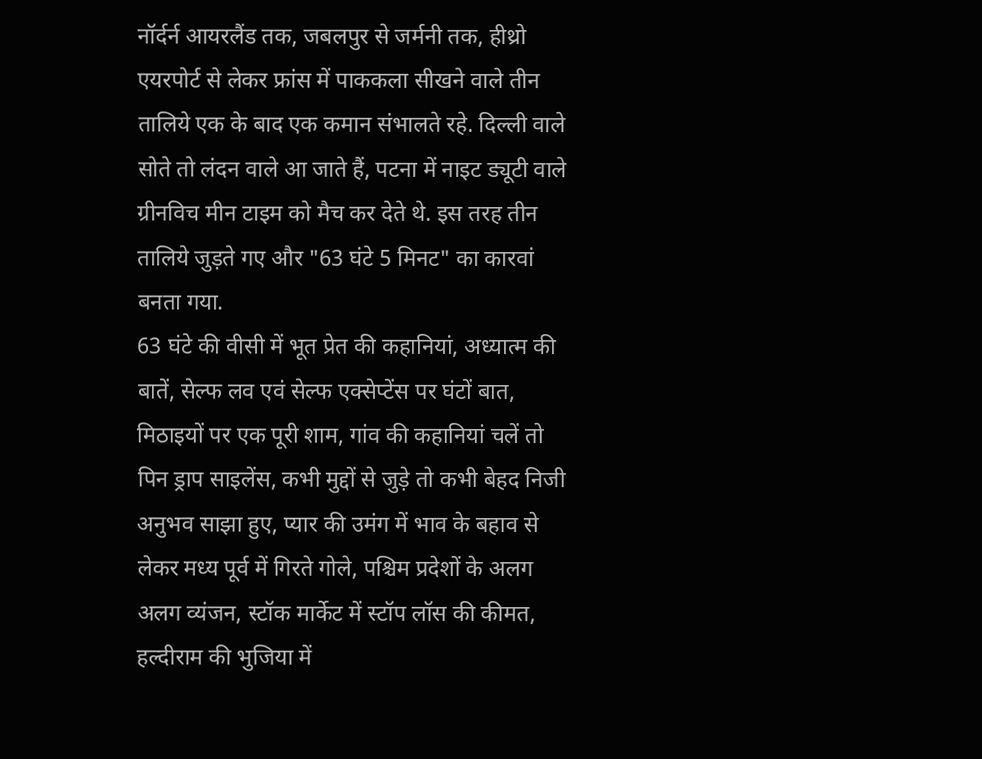नॉर्दर्न आयरलैंड तक, जबलपुर से जर्मनी तक, हीथ्रो एयरपोर्ट से लेकर फ्रांस में पाककला सीखने वाले तीन तालिये एक के बाद एक कमान संभालते रहे. दिल्ली वाले सोते तो लंदन वाले आ जाते हैं, पटना में नाइट ड्यूटी वाले ग्रीनविच मीन टाइम को मैच कर देते थे. इस तरह तीन तालिये जुड़ते गए और "63 घंटे 5 मिनट" का कारवां बनता गया.
63 घंटे की वीसी में भूत प्रेत की कहानियां, अध्यात्म की बातें, सेल्फ लव एवं सेल्फ एक्सेप्टेंस पर घंटों बात, मिठाइयों पर एक पूरी शाम, गांव की कहानियां चलें तो पिन ड्राप साइलेंस, कभी मुद्दों से जुड़े तो कभी बेहद निजी अनुभव साझा हुए, प्यार की उमंग में भाव के बहाव से लेकर मध्य पूर्व में गिरते गोले, पश्चिम प्रदेशों के अलग अलग व्यंजन, स्टॉक मार्केट में स्टॉप लॉस की कीमत, हल्दीराम की भुजिया में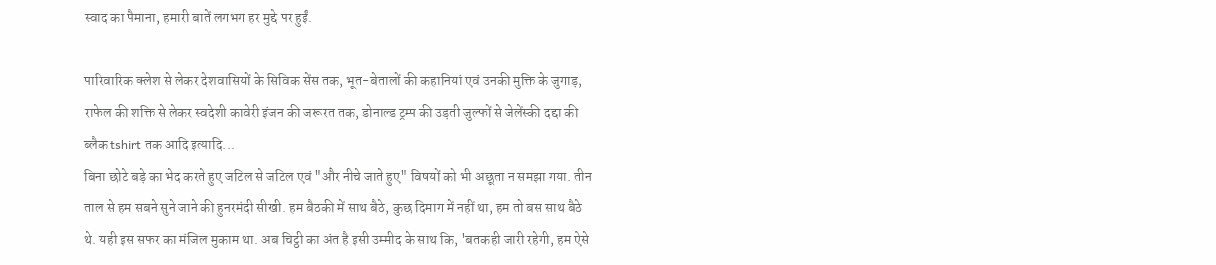स्वाद का पैमाना, हमारी बातें लगभग हर मुद्दे पर हुईं.

पारिवारिक क्लेश से लेकर देशवासियों के सिविक सेंस तक, भूत-बेतालों की कहानियां एवं उनकी मुक्ति के जुगाड़, राफेल की शक्ति से लेकर स्वदेशी कावेरी इंजन की जरूरत तक, डोनाल्ड ट्रम्प की उड़ती जुल्फों से जेलेंस्की दद्दा की ब्लैक tshirt तक आदि इत्यादि...
बिना छोटे बड़े का भेद करते हुए जटिल से जटिल एवं "और नीचे जाते हुए" विषयों को भी अछूता न समझा गया. तीन ताल से हम सबने सुने जाने की हुनरमंदी सीखी. हम बैठकी में साथ बैठे, कुछ दिमाग में नहीं था, हम तो बस साथ बैठे थे. यही इस सफर का मंजिल मुकाम था. अब चिट्ठी का अंत है इसी उम्मीद के साथ कि, 'बतकही जारी रहेगी, हम ऐसे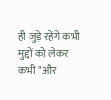ही जुड़े रहेंगे कभी मुद्दों को लेकर कभी "और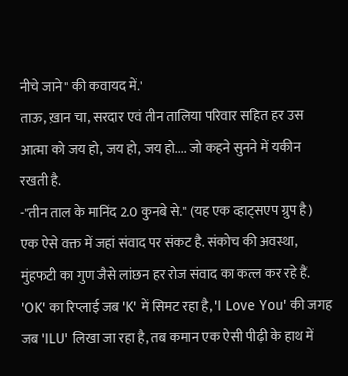नीचे जाने" की कवायद में.'
ताऊ, ख़ान चा, सरदार एवं तीन तालिया परिवार सहित हर उस आत्मा को जय हो, जय हो, जय हो.... जो कहने सुनने में यकीन रखती है.
-"तीन ताल के मानिंद 2.0 कुनबे से." (यह एक व्हाट्सएप ग्रुप है)
एक ऐसे वक्त में जहां संवाद पर संकट है. संकोच की अवस्था, मुंहफटी का गुण जैसे लांछन हर रोज संवाद का कत्ल कर रहे हैं. 'OK' का रिप्लाई जब 'K' में सिमट रहा है, 'I Love You' की जगह जब 'ILU' लिखा जा रहा है, तब कमान एक ऐसी पीढ़ी के हाथ में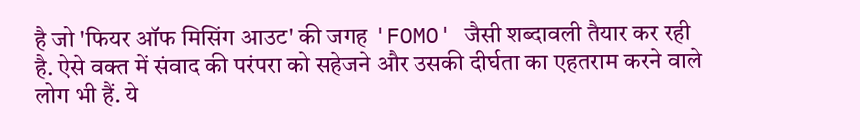है जो 'फियर ऑफ मिसिंग आउट' की जगह 'FOMO' जैसी शब्दावली तैयार कर रही है. ऐसे वक्त में संवाद की परंपरा को सहेजने और उसकी दीर्घता का एहतराम करने वाले लोग भी हैं. ये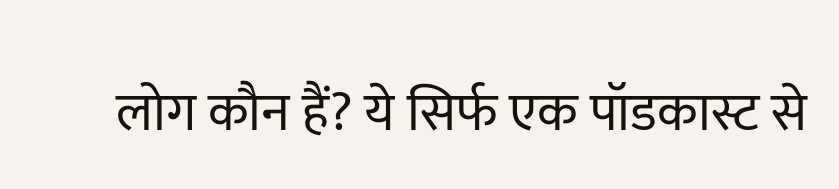लोग कौन हैं? ये सिर्फ एक पॉडकास्ट से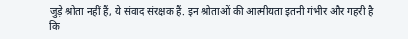जुड़े श्रोता नहीं हैं, ये संवाद संरक्षक हैं. इन श्रोताओं की आत्मीयता इतनी गंभीर और गहरी है कि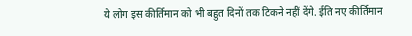ये लोग इस कीर्तिमान को भी बहुत दिनों तक टिकने नहीं देंगे. ईति नए कीर्तिमान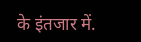के इंतजार में.